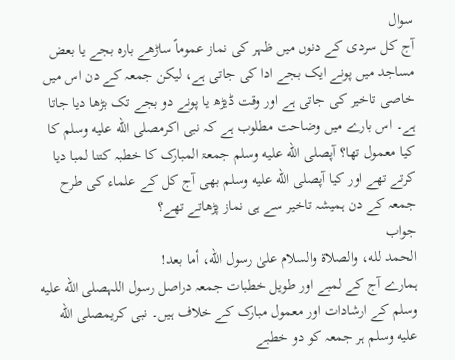سوال
آج کل سردی کے دنوں میں ظہر کی نماز عموماً ساڑھے بارہ بجے یا بعض مساجد میں پونے ایک بجے ادا کی جاتی ہے، لیکن جمعہ کے دن اس میں خاصی تاخیر کی جاتی ہے اور وقت ڈیڑھ یا پونے دو بجے تک بڑھا دیا جاتا ہے۔ اس بارے میں وضاحت مطلوب ہے کہ نبی اکرمصلى الله عليه وسلم کا کیا معمول تھا؟ آپصلى الله عليه وسلم جمعۃ المبارک کا خطبہ کتنا لمبا دیا کرتے تھے اور کیا آپصلى الله عليه وسلم بھی آج کل کے علماء کی طرح جمعہ کے دن ہمیشہ تاخیر سے ہی نماز پڑھاتے تھے؟
جواب
الحمد لله، والصلاة والسلام علىٰ رسول الله، أما بعد!
ہمارے آج کے لمبے اور طویل خطبات جمعہ دراصل رسول اللہصلى الله عليه وسلم کے ارشادات اور معمول مبارک کے خلاف ہیں۔ نبی کریمصلى الله عليه وسلم ہر جمعہ کو دو خطبے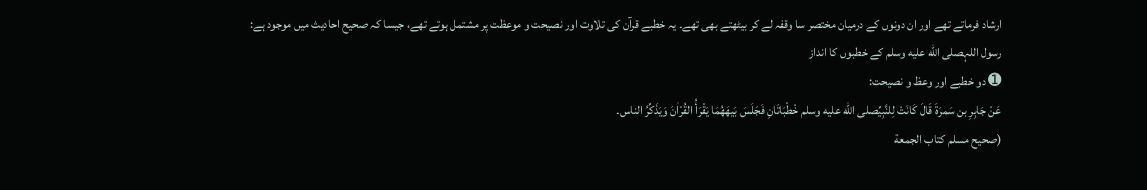ارشاد فرماتے تھے اور ان دونوں کے درمیان مختصر سا وقفہ لے کر بیٹھتے بھی تھے۔ یہ خطبے قرآن کی تلاوت اور نصیحت و موعظت پر مشتمل ہوتے تھے، جیسا کہ صحیح احادیث میں موجود ہے:
رسول اللہصلى الله عليه وسلم کے خطبوں کا انداز
➊ دو خطبے اور وعظ و نصیحت:
عَنْ جَابِرِ بن سَمرَۃَ قَالَ کَانَتْ لِلنَّبِیِّصلى الله عليه وسلم خْطْبَاتَانِ فَجَلَسَ بَیھَھُمَا یَقْرَأُ القُرْاٰنَ وَیَذَکِّرُ الناس۔
(صحیح مسلم کتاب الجمعة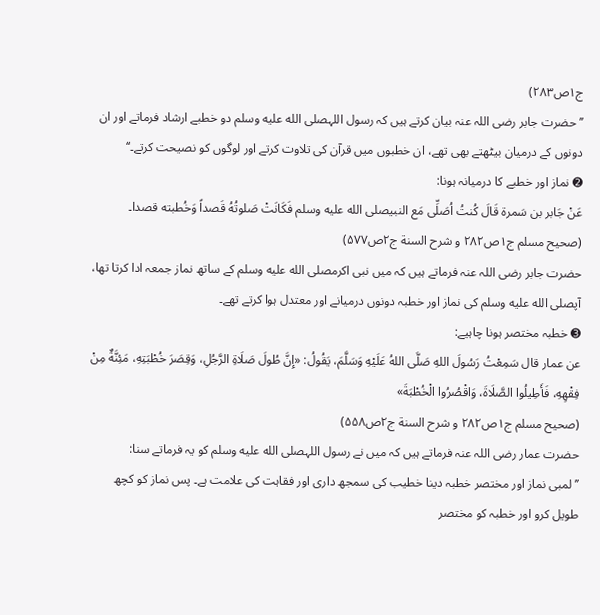ج۱ص۲۸۳)
’’حضرت جابر رضی اللہ عنہ بیان کرتے ہیں کہ رسول اللہصلى الله عليه وسلم دو خطبے ارشاد فرماتے اور ان دونوں کے درمیان بیٹھتے بھی تھے، ان خطبوں میں قرآن کی تلاوت کرتے اور لوگوں کو نصیحت کرتے۔‘‘
➋ نماز اور خطبے کا درمیانہ ہونا:
عَنْ جَابر بن سَمرۃ قَالَ کُنتُ اُصَلِّی مَع النبیصلى الله عليه وسلم فَکَانَتْ صَلوتُهُ قَصداً وَخُطبته قصدا۔
(صحیح مسلم ج۱ص۲۸۲ و شرح السنة ج۲ص۵۷۷)
حضرت جابر رضی اللہ عنہ فرماتے ہیں کہ میں نبی اکرمصلى الله عليه وسلم کے ساتھ نماز جمعہ ادا کرتا تھا، آپصلى الله عليه وسلم کی نماز اور خطبہ دونوں درمیانے اور معتدل ہوا کرتے تھے۔
➌ خطبہ مختصر ہونا چاہیے:
عن عمار قال سَمِعْتُ رَسُولَ اللهِ صَلَّى اللهُ عَلَيْهِ وَسَلَّمَ، يَقُولُ: «إِنَّ طُولَ صَلَاةِ الرَّجُلِ، وَقِصَرَ خُطْبَتِهِ، مَئِنَّةٌ مِنْ فِقْهِهِ، فَأَطِيلُوا الصَّلَاةَ، وَاقْصُرُوا الْخُطْبَةَ»
(صحیح مسلم ج۱ص۲۸۲ و شرح السنة ج۲ص۵۵۸)
حضرت عمار رضی اللہ عنہ فرماتے ہیں کہ میں نے رسول اللہصلى الله عليه وسلم کو یہ فرماتے سنا:
’’لمبی نماز اور مختصر خطبہ دینا خطیب کی سمجھ داری اور فقاہت کی علامت ہے۔ پس نماز کو کچھ طویل کرو اور خطبہ کو مختصر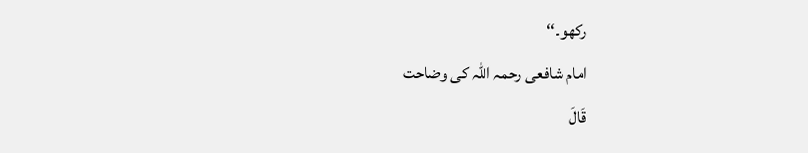رکھو۔‘‘
امام شافعی رحمہ اللہ کی وضاحت
قَالَ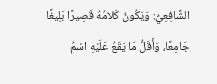الشَّافِعِيُّ: وَيَكُونُ كَلامُهُ قَصِيرًا بَلِيغًا جَامِعًا، وَأَقَلُّ مَا يَقَعُ عَلَيْهِ اسْمُ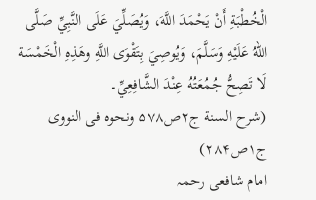الْخُطْبَةِ أَنْ يَحْمَدَ اللَّهَ، وَيُصَلِّيَ عَلَى النَّبِيِّ صَلَّى اللهُ عَلَيْهِ وَسَلَّمَ، وَيُوصِيَ بِتَقْوَى اللَّهِ وهَذِهِ الْخَمْسَة لَا تَصِحُّ جُمُعَتُهُ عِنْدَ الشَّافِعِيِّ۔
(شرح السنة ج۲ص۵۷۸ ونحوہ فی النووی ج۱ص۲۸۴)
امام شافعی رحمہ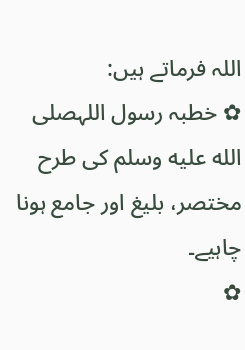اللہ فرماتے ہیں:
✿ خطبہ رسول اللہصلى الله عليه وسلم کی طرح مختصر، بلیغ اور جامع ہونا چاہیے۔
✿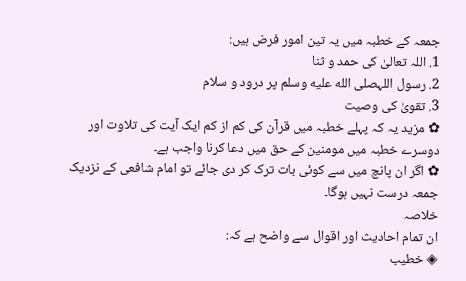جمعہ کے خطبہ میں یہ تین امور فرض ہیں:
1. اللہ تعالیٰ کی حمد و ثنا
2. رسول اللہصلى الله عليه وسلم پر درود و سلام
3. تقویٰ کی وصیت
✿ مزید یہ کہ پہلے خطبہ میں قرآن کی کم از کم ایک آیت کی تلاوت اور دوسرے خطبہ میں مومنین کے حق میں دعا کرنا واجب ہے۔
✿ اگر ان پانچ میں سے کوئی بات ترک کر دی جائے تو امام شافعی کے نزدیک جمعہ درست نہیں ہوگا۔
خلاصہ
ان تمام احادیث اور اقوال سے واضح ہے کہ:
◈ خطیب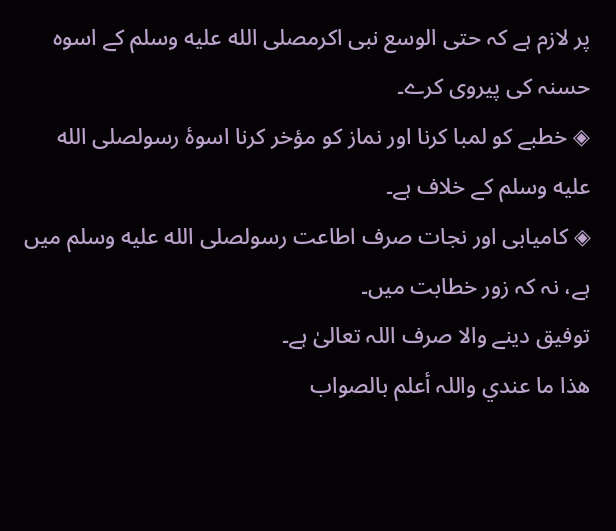پر لازم ہے کہ حتی الوسع نبی اکرمصلى الله عليه وسلم کے اسوہ حسنہ کی پیروی کرے۔
◈ خطبے کو لمبا کرنا اور نماز کو مؤخر کرنا اسوۂ رسولصلى الله عليه وسلم کے خلاف ہے۔
◈ کامیابی اور نجات صرف اطاعت رسولصلى الله عليه وسلم میں ہے، نہ کہ زور خطابت میں۔
توفیق دینے والا صرف اللہ تعالیٰ ہے۔
ھذا ما عندي واللہ أعلم بالصواب